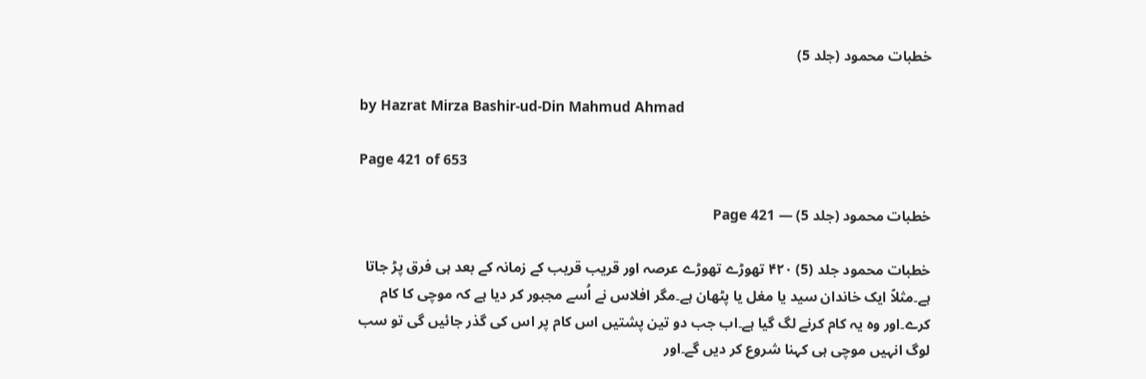خطبات محمود (جلد 5)

by Hazrat Mirza Bashir-ud-Din Mahmud Ahmad

Page 421 of 653

خطبات محمود (جلد 5) — Page 421

خطبات محمود جلد (5) ۴۲۰ تھوڑے تھوڑے عرصہ اور قریب قریب کے زمانہ کے بعد ہی فرق پڑ جاتا ہے۔مثلاً ایک خاندان سید یا مغل یا پٹھان ہے۔مگر افلاس نے اُسے مجبور کر دیا ہے کہ موچی کا کام کرے۔اور وہ یہ کام کرنے لگ گیا ہے۔اب جب دو تین پشتیں اس کام پر اس کی گذر جائیں گی تو سب لوگ انہیں موچی ہی کہنا شروع کر دیں گے۔اور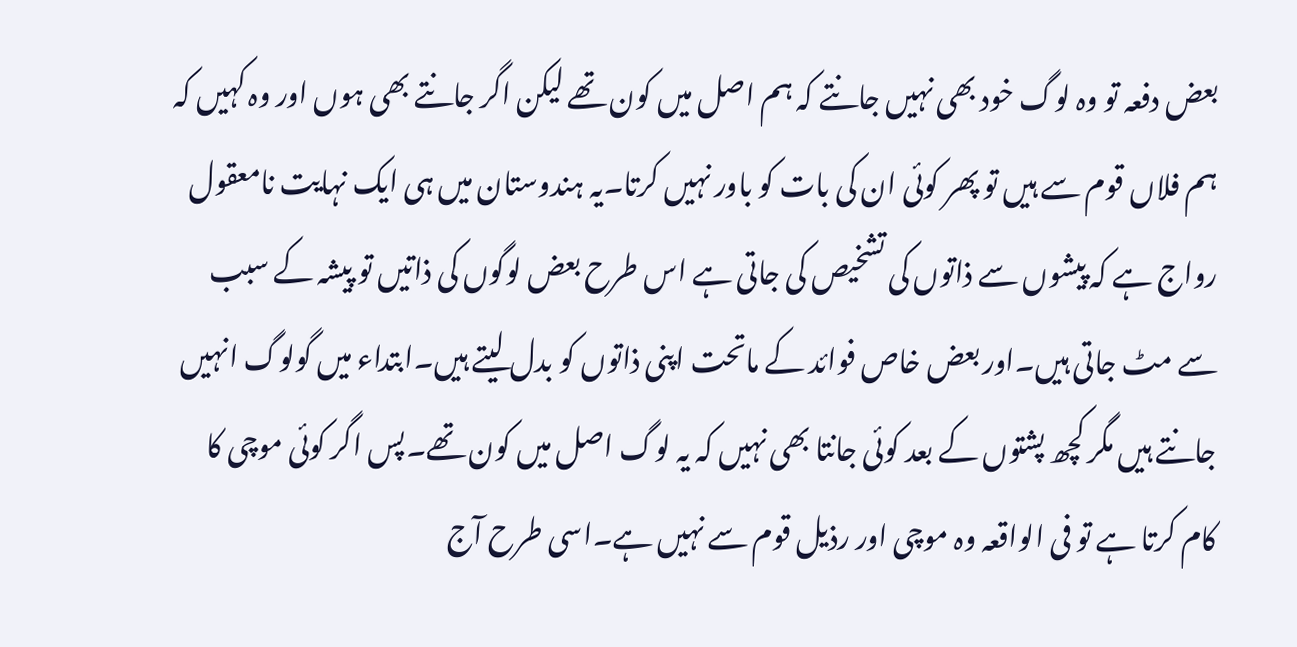بعض دفعہ تو وہ لوگ خود بھی نہیں جانتے کہ ہم اصل میں کون تھے لیکن اگر جانتے بھی ہوں اور وہ کہیں کہ ہم فلاں قوم سے ہیں تو پھر کوئی ان کی بات کو باور نہیں کرتا۔یہ ہندوستان میں ہی ایک نہایت نامعقول رواج ہے کہ پیشوں سے ذاتوں کی تشخیص کی جاتی ہے اس طرح بعض لوگوں کی ذاتیں تو پیشہ کے سبب سے مٹ جاتی ہیں۔اور بعض خاص فوائد کے ماتحت اپنی ذاتوں کو بدل لیتے ہیں۔ابتداء میں گولوگ انہیں جانتے ہیں مگر کچھ پشتوں کے بعد کوئی جانتا بھی نہیں کہ یہ لوگ اصل میں کون تھے۔پس اگر کوئی موچی کا کام کرتا ہے تو فی الواقعہ وہ موچی اور رذیل قوم سے نہیں ہے۔اسی طرح آج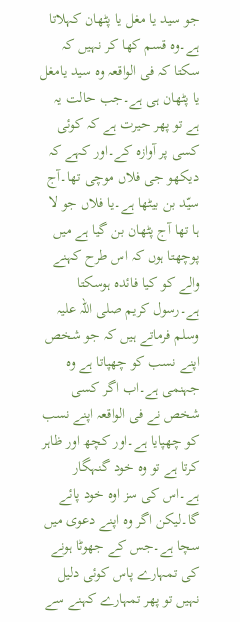جو سید یا مغل یا پٹھان کہلاتا ہے۔وہ قسم کھا کر نہیں کہ سکتا کہ فی الواقعہ وہ سید یامغل یا پٹھان ہی ہے۔جب حالت یہ ہے تو پھر حیرت ہے کہ کوئی کسی پر آوازہ کے۔اور کہے کہ دیکھو جی فلاں موچی تھا۔آج سیّد بن بیٹھا ہے۔یا فلاں جو لا ہا تھا آج پٹھان بن گیا ہے میں پوچھتا ہوں کہ اس طرح کہنے والے کو کیا فائدہ ہوسکتا ہے۔رسول کریم صلی اللہ علیہ وسلم فرماتے ہیں کہ جو شخص اپنے نسب کو چھپاتا ہے وہ جہنمی ہے۔اب اگر کسی شخص نے فی الواقعہ اپنے نسب کو چھپایا ہے۔اور کچھ اور ظاہر کرتا ہے تو وہ خود گنہگار ہے۔اس کی سز اوہ خود پائے گا۔لیکن اگر وہ اپنے دعوی میں سچا ہے۔جس کے جھوٹا ہونے کی تمہارے پاس کوئی دلیل نہیں تو پھر تمہارے کہنے سے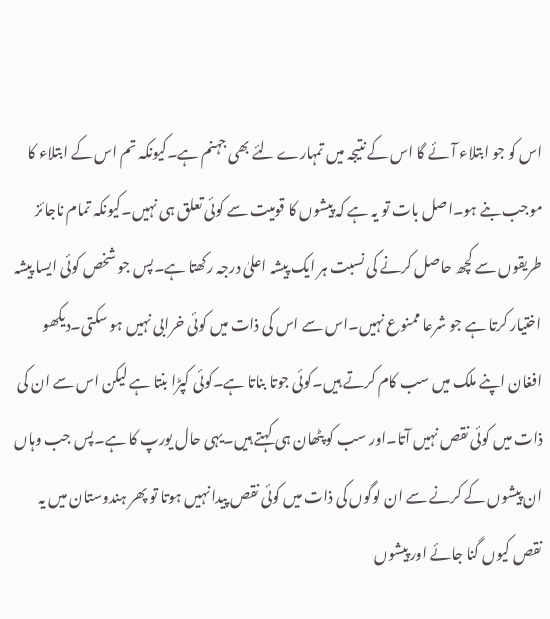اس کو جو ابتلاء آئے گا اس کے نتیجہ میں تمہارے لئے بھی جہنم ہے۔کیونکہ تم اس کے ابتلاء کا موجب بنے ہو۔اصل بات تو یہ ہے کہ پیشوں کا قومیت سے کوئی تعلق ہی نہیں۔کیونکہ تمام ناجائز طریقوں سے کچھ حاصل کرنے کی نسبت ہر ایک پیشہ اعلیٰ درجہ رکھتا ہے۔پس جو شخص کوئی ایسا پیشہ اختیار کرتا ہے جو شرعا ممنوع نہیں۔اس سے اس کی ذات میں کوئی خرابی نہیں ہو سکتی۔دیکھو افغان اپنے ملک میں سب کام کرتے ہیں۔کوئی جوتا بناتا ہے۔کوئی کپڑا بنتا ہے لیکن اس سے ان کی ذات میں کوئی نقص نہیں آتا۔اور سب کو پٹھان ہی کہتے ہیں۔یہی حال یورپ کا ہے۔پس جب وہاں ان پیشوں کے کرنے سے ان لوگوں کی ذات میں کوئی نقص پیدا نہیں ہوتا تو پھر ہندوستان میں یہ نقص کیوں گنا جائے اور پیشوں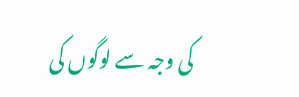کی وجہ سے لوگوں کی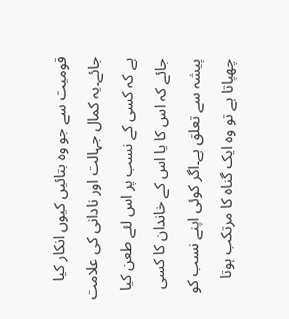قومیت سے جو وہ بتائیں کیوں انکار کیا جائے۔یہ کمال جہالت اور نادانی کی علامت ہے کہ کسی کے نسب پر اس لئے طعن کیا جائے کہ اس کا یا اس کے خاندان کا کسی پیشہ سے تعلق ہے۔اگر کوئی اپنے نسب کو چھپاتا ہے تو وہ ایک گناہ کا مرتکب ہوتا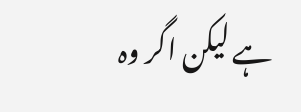ہے لیکن اگر وہ